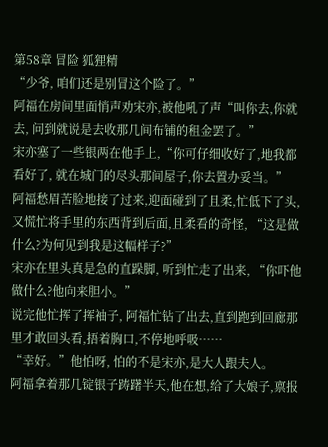第58章 冒险 狐狸精
“少爷, 咱们还是别冒这个险了。”
阿福在房间里面悄声劝宋亦,被他吼了声“叫你去,你就去, 问到就说是去收那几间布铺的租金罢了。”
宋亦塞了一些银两在他手上,“你可仔细收好了,地我都看好了, 就在城门的尽头那间屋子,你去置办妥当。”
阿福愁眉苦脸地接了过来,迎面碰到了且柔,忙低下了头,又慌忙将手里的东西背到后面,且柔看的奇怪, “这是做什么?为何见到我是这幅样子?”
宋亦在里头真是急的直跺脚, 听到忙走了出来, “你吓他做什么?他向来胆小。”
说完他忙挥了挥袖子, 阿福忙钻了出去,直到跑到回廊那里才敢回头看,捂着胸口,不停地呼吸……
“幸好。”他怕呀, 怕的不是宋亦,是大人跟夫人。
阿福拿着那几锭银子踌躇半天,他在想,给了大娘子,禀报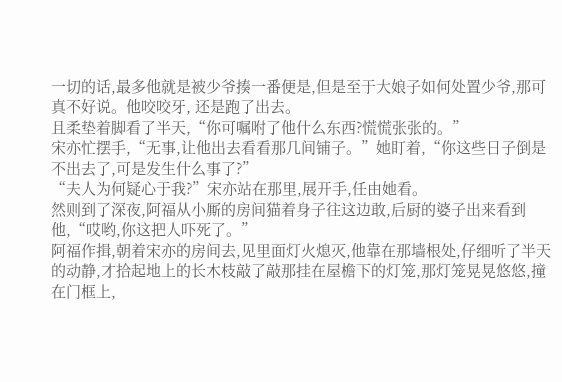一切的话,最多他就是被少爷揍一番便是,但是至于大娘子如何处置少爷,那可真不好说。他咬咬牙, 还是跑了出去。
且柔垫着脚看了半天,“你可嘱咐了他什么东西?慌慌张张的。”
宋亦忙摆手,“无事,让他出去看看那几间铺子。”她盯着,“你这些日子倒是不出去了,可是发生什么事了?”
“夫人为何疑心于我?”宋亦站在那里,展开手,任由她看。
然则到了深夜,阿福从小厮的房间猫着身子往这边敢,后厨的婆子出来看到他,“哎哟,你这把人吓死了。”
阿福作揖,朝着宋亦的房间去,见里面灯火熄灭,他靠在那墙根处,仔细听了半天的动静,才拾起地上的长木枝敲了敲那挂在屋檐下的灯笼,那灯笼晃晃悠悠,撞在门框上,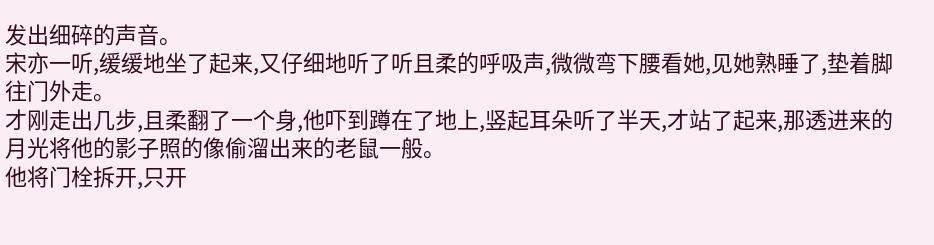发出细碎的声音。
宋亦一听,缓缓地坐了起来,又仔细地听了听且柔的呼吸声,微微弯下腰看她,见她熟睡了,垫着脚往门外走。
才刚走出几步,且柔翻了一个身,他吓到蹲在了地上,竖起耳朵听了半天,才站了起来,那透进来的月光将他的影子照的像偷溜出来的老鼠一般。
他将门栓拆开,只开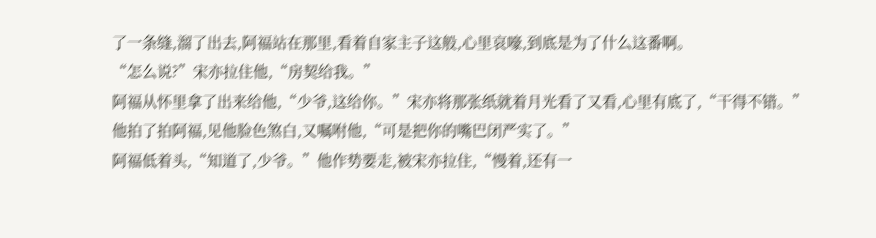了一条缝,溜了出去,阿福站在那里,看着自家主子这般,心里哀嚎,到底是为了什么这番啊。
“怎么说?”宋亦拉住他,“房契给我。”
阿福从怀里拿了出来给他,“少爷,这给你。”宋亦将那张纸就着月光看了又看,心里有底了,“干得不错。”
他拍了拍阿福,见他脸色煞白,又嘱咐他,“可是把你的嘴巴闭严实了。”
阿福低着头,“知道了,少爷。”他作势要走,被宋亦拉住,“慢着,还有一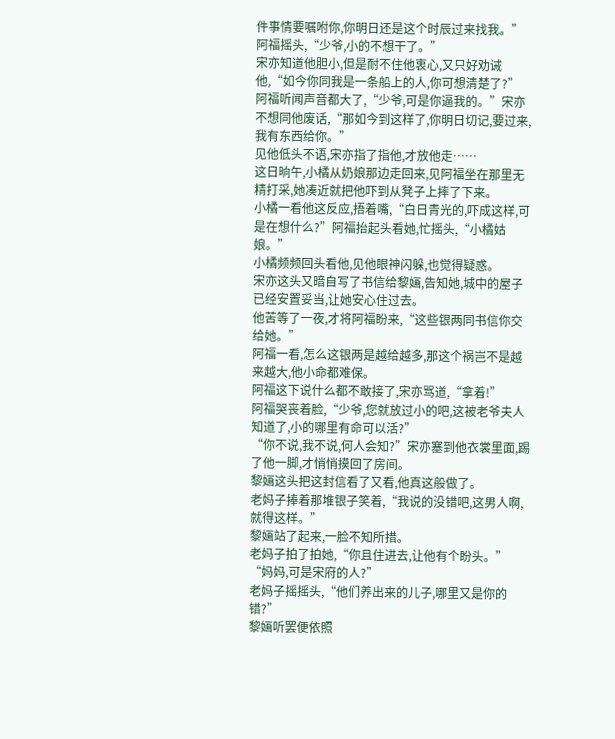件事情要嘱咐你,你明日还是这个时辰过来找我。”
阿福摇头,“少爷,小的不想干了。”
宋亦知道他胆小,但是耐不住他衷心,又只好劝诫他,“如今你同我是一条船上的人,你可想清楚了?”
阿福听闻声音都大了,“少爷,可是你逼我的。”宋亦不想同他废话,“那如今到这样了,你明日切记,要过来,我有东西给你。”
见他低头不语,宋亦指了指他,才放他走……
这日晌午,小橘从奶娘那边走回来,见阿福坐在那里无精打采,她凑近就把他吓到从凳子上摔了下来。
小橘一看他这反应,捂着嘴,“白日青光的,吓成这样,可是在想什么?”阿福抬起头看她,忙摇头,“小橘姑娘。”
小橘频频回头看他,见他眼神闪躲,也觉得疑惑。
宋亦这头又暗自写了书信给黎婳,告知她,城中的屋子已经安置妥当,让她安心住过去。
他苦等了一夜,才将阿福盼来,“这些银两同书信你交给她。”
阿福一看,怎么这银两是越给越多,那这个祸岂不是越来越大,他小命都难保。
阿福这下说什么都不敢接了,宋亦骂道,“拿着!”
阿福哭丧着脸,“少爷,您就放过小的吧,这被老爷夫人知道了,小的哪里有命可以活?”
“你不说,我不说,何人会知?”宋亦塞到他衣裳里面,踢了他一脚,才悄悄摸回了房间。
黎婳这头把这封信看了又看,他真这般做了。
老妈子捧着那堆银子笑着,“我说的没错吧,这男人啊,就得这样。”
黎婳站了起来,一脸不知所措。
老妈子拍了拍她,“你且住进去,让他有个盼头。”
“妈妈,可是宋府的人?”
老妈子摇摇头,“他们养出来的儿子,哪里又是你的错?”
黎婳听罢便依照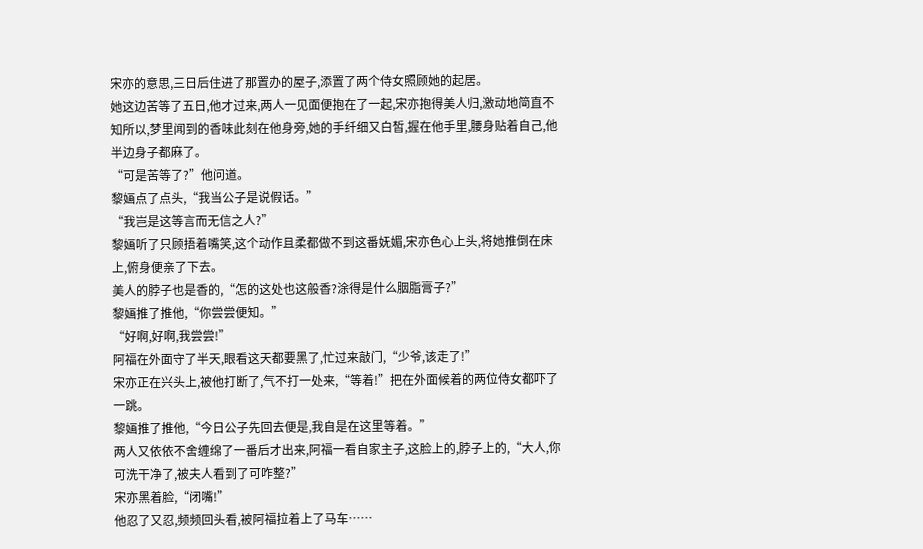宋亦的意思,三日后住进了那置办的屋子,添置了两个侍女照顾她的起居。
她这边苦等了五日,他才过来,两人一见面便抱在了一起,宋亦抱得美人归,激动地简直不知所以,梦里闻到的香味此刻在他身旁,她的手纤细又白皙,握在他手里,腰身贴着自己,他半边身子都麻了。
“可是苦等了?”他问道。
黎婳点了点头,“我当公子是说假话。”
“我岂是这等言而无信之人?”
黎婳听了只顾捂着嘴笑,这个动作且柔都做不到这番妩媚,宋亦色心上头,将她推倒在床上,俯身便亲了下去。
美人的脖子也是香的,“怎的这处也这般香?涂得是什么胭脂膏子?”
黎婳推了推他,“你尝尝便知。”
“好啊,好啊,我尝尝!”
阿福在外面守了半天,眼看这天都要黑了,忙过来敲门,“少爷,该走了!”
宋亦正在兴头上,被他打断了,气不打一处来,“等着!”把在外面候着的两位侍女都吓了一跳。
黎婳推了推他,“今日公子先回去便是,我自是在这里等着。”
两人又依依不舍缠绵了一番后才出来,阿福一看自家主子,这脸上的,脖子上的,“大人,你可洗干净了,被夫人看到了可咋整?”
宋亦黑着脸,“闭嘴!”
他忍了又忍,频频回头看,被阿福拉着上了马车……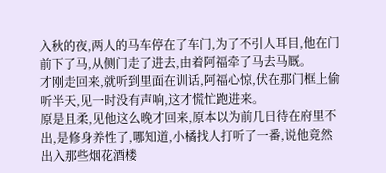入秋的夜,两人的马车停在了车门,为了不引人耳目,他在门前下了马,从侧门走了进去,由着阿福牵了马去马厩。
才刚走回来,就听到里面在训话,阿福心惊,伏在那门框上偷听半天,见一时没有声响,这才慌忙跑进来。
原是且柔,见他这么晚才回来,原本以为前几日待在府里不出,是修身养性了,哪知道,小橘找人打听了一番,说他竟然出入那些烟花酒楼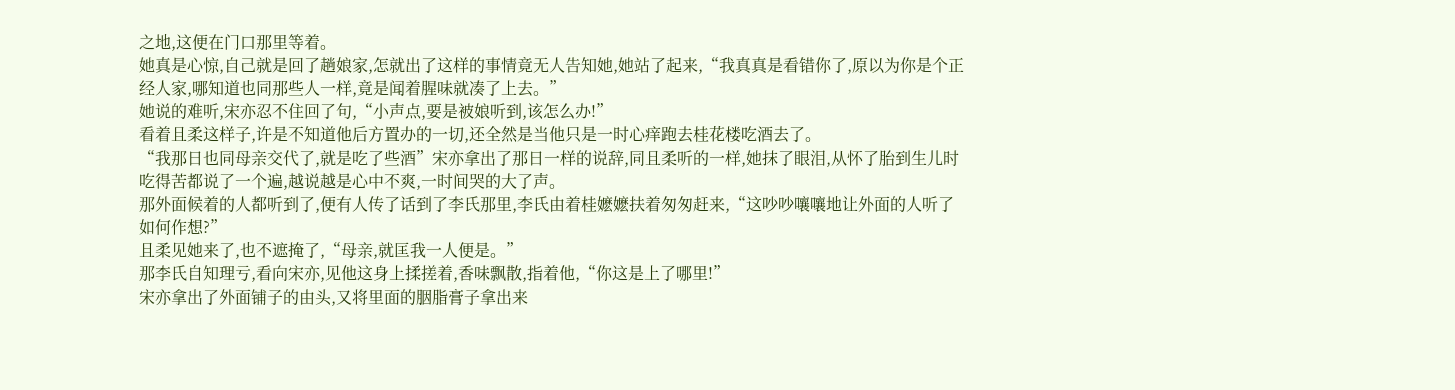之地,这便在门口那里等着。
她真是心惊,自己就是回了趟娘家,怎就出了这样的事情竟无人告知她,她站了起来,“我真真是看错你了,原以为你是个正经人家,哪知道也同那些人一样,竟是闻着腥味就凑了上去。”
她说的难听,宋亦忍不住回了句,“小声点,要是被娘听到,该怎么办!”
看着且柔这样子,许是不知道他后方置办的一切,还全然是当他只是一时心痒跑去桂花楼吃酒去了。
“我那日也同母亲交代了,就是吃了些酒”宋亦拿出了那日一样的说辞,同且柔听的一样,她抹了眼泪,从怀了胎到生儿时吃得苦都说了一个遍,越说越是心中不爽,一时间哭的大了声。
那外面候着的人都听到了,便有人传了话到了李氏那里,李氏由着桂嬷嬷扶着匆匆赶来,“这吵吵嚷嚷地让外面的人听了如何作想?”
且柔见她来了,也不遮掩了,“母亲,就匡我一人便是。”
那李氏自知理亏,看向宋亦,见他这身上揉搓着,香味飘散,指着他,“你这是上了哪里!”
宋亦拿出了外面铺子的由头,又将里面的胭脂膏子拿出来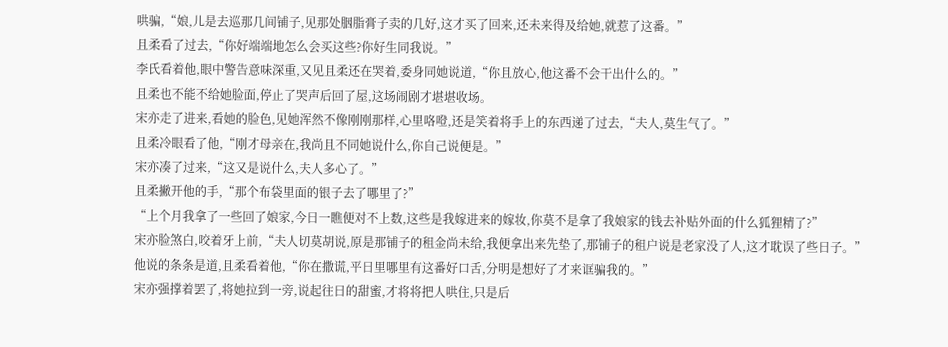哄骗,“娘,儿是去巡那几间铺子,见那处胭脂膏子卖的几好,这才买了回来,还未来得及给她,就惹了这番。”
且柔看了过去,“你好端端地怎么会买这些?你好生同我说。”
李氏看着他,眼中警告意味深重,又见且柔还在哭着,委身同她说道,“你且放心,他这番不会干出什么的。”
且柔也不能不给她脸面,停止了哭声后回了屋,这场闹剧才堪堪收场。
宋亦走了进来,看她的脸色,见她浑然不像刚刚那样,心里咯噔,还是笑着将手上的东西递了过去,“夫人,莫生气了。”
且柔冷眼看了他,“刚才母亲在,我尚且不同她说什么,你自己说便是。”
宋亦凑了过来,“这又是说什么,夫人多心了。”
且柔撇开他的手,“那个布袋里面的银子去了哪里了?”
“上个月我拿了一些回了娘家,今日一瞧便对不上数,这些是我嫁进来的嫁妆,你莫不是拿了我娘家的钱去补贴外面的什么狐狸精了?”
宋亦脸煞白,咬着牙上前,“夫人切莫胡说,原是那铺子的租金尚未给,我便拿出来先垫了,那铺子的租户说是老家没了人,这才耽误了些日子。”
他说的条条是道,且柔看着他,“你在撒谎,平日里哪里有这番好口舌,分明是想好了才来诓骗我的。”
宋亦强撑着罢了,将她拉到一旁,说起往日的甜蜜,才将将把人哄住,只是后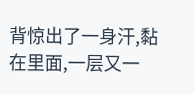背惊出了一身汗,黏在里面,一层又一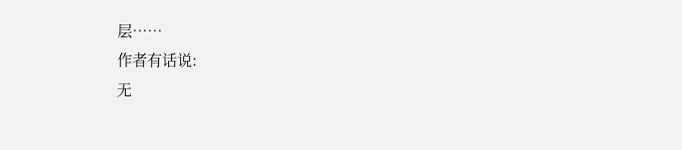层……
作者有话说:
无